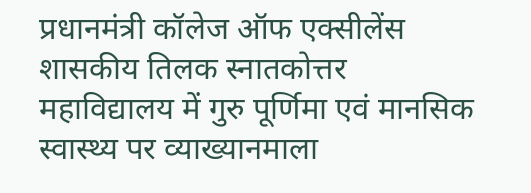प्रधानमंत्री कॉलेज ऑफ एक्सीलेंस शासकीय तिलक स्नातकोत्तर महाविद्यालय में गुरु पूर्णिमा एवं मानसिक स्वास्थ्य पर व्याख्यानमाला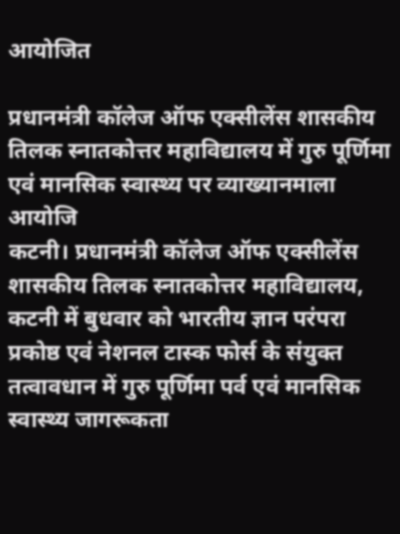आयोजित

प्रधानमंत्री कॉलेज ऑफ एक्सीलेंस शासकीय तिलक स्नातकोत्तर महाविद्यालय में गुरु पूर्णिमा एवं मानसिक स्वास्थ्य पर व्याख्यानमाला आयोजि
कटनी। प्रधानमंत्री कॉलेज ऑफ एक्सीलेंस शासकीय तिलक स्नातकोत्तर महाविद्यालय, कटनी में बुधवार को भारतीय ज्ञान परंपरा प्रकोष्ठ एवं नेशनल टास्क फोर्स के संयुक्त तत्वावधान में गुरु पूर्णिमा पर्व एवं मानसिक स्वास्थ्य जागरूकता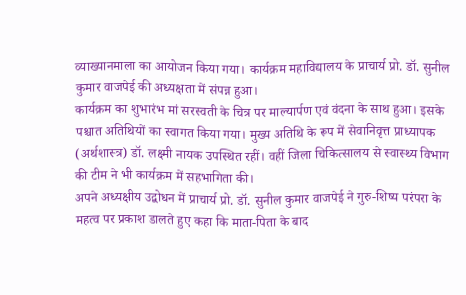व्याख्यानमाला का आयोजन किया गया। कार्यक्रम महाविद्यालय के प्राचार्य प्रो. डॉ. सुनील कुमार वाजपेई की अध्यक्षता में संपन्न हुआ।
कार्यक्रम का शुभारंभ मां सरस्वती के चित्र पर माल्यार्पण एवं वंदना के साथ हुआ। इसके पश्चात अतिथियों का स्वागत किया गया। मुख्य अतिथि के रूप में सेवानिवृत्त प्राध्यापक (अर्थशास्त्र) डॉ. लक्ष्मी नायक उपस्थित रहीं। वहीं जिला चिकित्सालय से स्वास्थ्य विभाग की टीम ने भी कार्यक्रम में सहभागिता की।
अपने अध्यक्षीय उद्बोधन में प्राचार्य प्रो. डॉ. सुनील कुमार वाजपेई ने गुरु-शिष्य परंपरा के महत्व पर प्रकाश डालते हुए कहा कि माता-पिता के बाद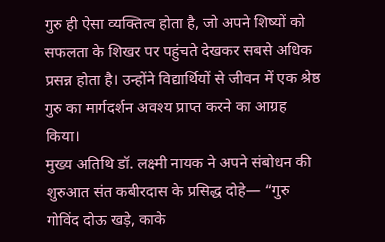गुरु ही ऐसा व्यक्तित्व होता है, जो अपने शिष्यों को सफलता के शिखर पर पहुंचते देखकर सबसे अधिक प्रसन्न होता है। उन्होंने विद्यार्थियों से जीवन में एक श्रेष्ठ गुरु का मार्गदर्शन अवश्य प्राप्त करने का आग्रह किया।
मुख्य अतिथि डॉ. लक्ष्मी नायक ने अपने संबोधन की शुरुआत संत कबीरदास के प्रसिद्ध दोहे— “गुरु गोविंद दोऊ खड़े, काके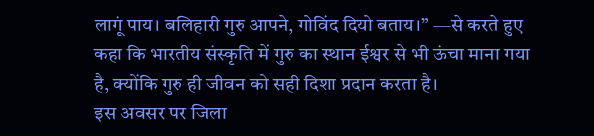लागूं पाय। बलिहारी गुरु आपने, गोविंद दियो बताय।” —से करते हुए कहा कि भारतीय संस्कृति में गुरु का स्थान ईश्वर से भी ऊंचा माना गया है, क्योंकि गुरु ही जीवन को सही दिशा प्रदान करता है।
इस अवसर पर जिला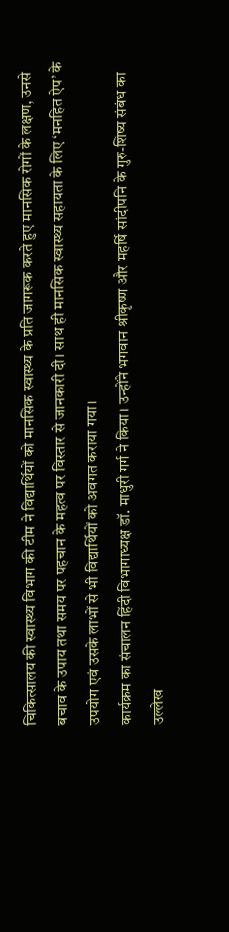चिकित्सालय की स्वास्थ्य विभाग की टीम ने विद्यार्थियों को मानसिक स्वास्थ्य के प्रति जागरूक करते हुए मानसिक रोगों के लक्षण, उनसे बचाव के उपाय तथा समय पर पहचान के महत्व पर विस्तार से जानकारी दी। साथ ही मानसिक स्वास्थ्य सहायता के लिए ‘मनहित ऐप’ के उपयोग एवं उसके लाभों से भी विद्यार्थियों को अवगत कराया गया।
कार्यक्रम का संचालन हिंदी विभागाध्यक्ष डॉ. माधुरी गर्ग ने किया। उन्होंने भगवान श्रीकृष्ण और महर्षि सांदीपनि के गुरु-शिष्य संबंध का उल्लेख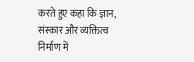करते हुए कहा कि ज्ञान, संस्कार और व्यक्तित्व निर्माण में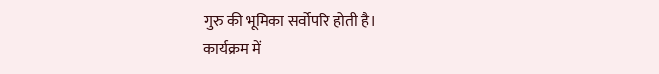गुरु की भूमिका सर्वोपरि होती है।
कार्यक्रम में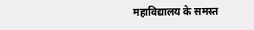महाविद्यालय के समस्त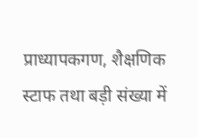प्राध्यापकगण, शैक्षणिक स्टाफ तथा बड़ी संख्या में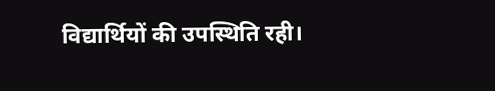विद्यार्थियों की उपस्थिति रही।